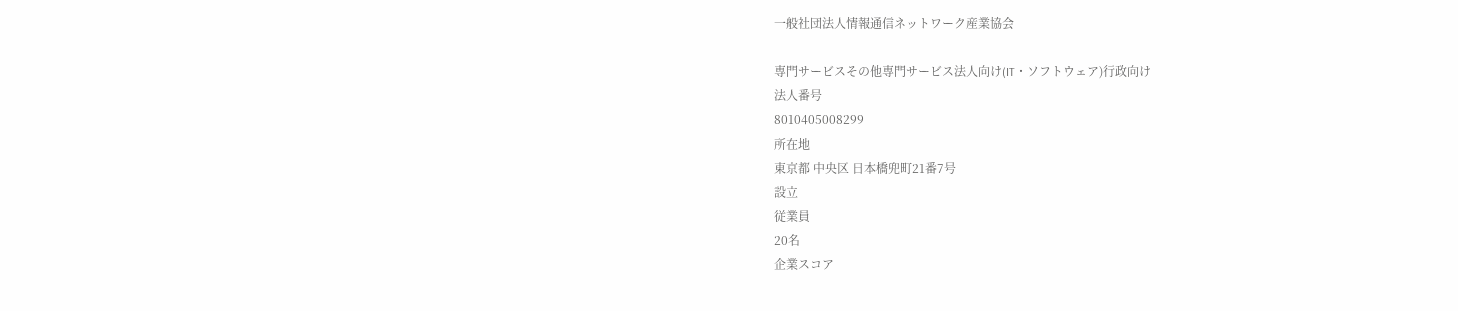一般社団法人情報通信ネットワーク産業協会

専門サービスその他専門サービス法人向け(IT・ソフトウェア)行政向け
法人番号
8010405008299
所在地
東京都 中央区 日本橋兜町21番7号
設立
従業員
20名
企業スコア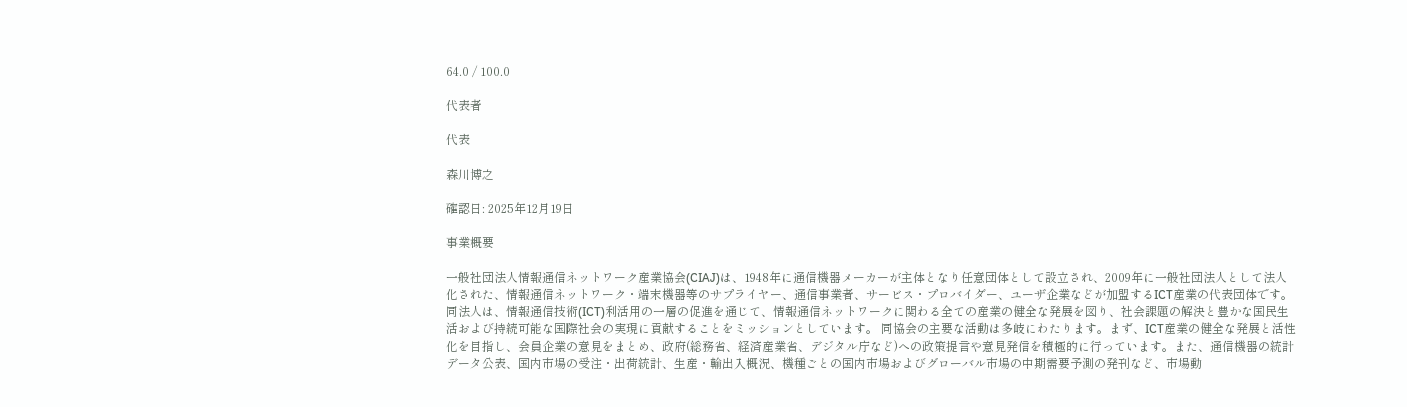64.0 / 100.0

代表者

代表

森川博之

確認日: 2025年12月19日

事業概要

一般社団法人情報通信ネットワーク産業協会(CIAJ)は、1948年に通信機器メーカーが主体となり任意団体として設立され、2009年に一般社団法人として法人化された、情報通信ネットワーク・端末機器等のサプライヤー、通信事業者、サービス・プロバイダー、ユーザ企業などが加盟するICT産業の代表団体です。同法人は、情報通信技術(ICT)利活用の一層の促進を通じて、情報通信ネットワークに関わる全ての産業の健全な発展を図り、社会課題の解決と豊かな国民生活および持続可能な国際社会の実現に貢献することをミッションとしています。 同協会の主要な活動は多岐にわたります。まず、ICT産業の健全な発展と活性化を目指し、会員企業の意見をまとめ、政府(総務省、経済産業省、デジタル庁など)への政策提言や意見発信を積極的に行っています。また、通信機器の統計データ公表、国内市場の受注・出荷統計、生産・輸出入概況、機種ごとの国内市場およびグローバル市場の中期需要予測の発刊など、市場動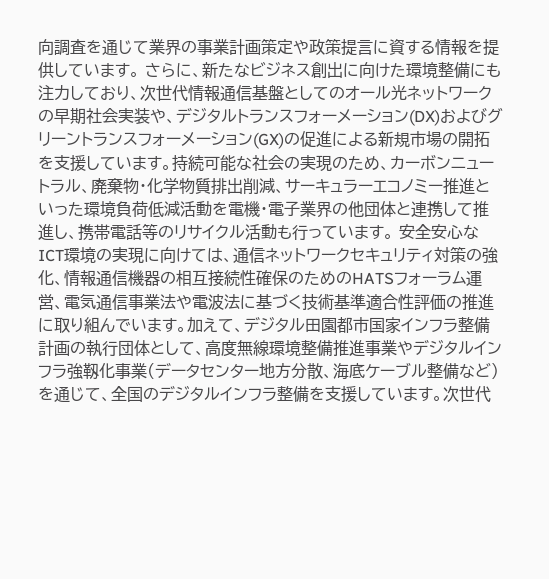向調査を通じて業界の事業計画策定や政策提言に資する情報を提供しています。 さらに、新たなビジネス創出に向けた環境整備にも注力しており、次世代情報通信基盤としてのオール光ネットワークの早期社会実装や、デジタルトランスフォーメーション(DX)およびグリーントランスフォーメーション(GX)の促進による新規市場の開拓を支援しています。持続可能な社会の実現のため、カーボンニュートラル、廃棄物・化学物質排出削減、サーキュラーエコノミー推進といった環境負荷低減活動を電機・電子業界の他団体と連携して推進し、携帯電話等のリサイクル活動も行っています。 安全安心なICT環境の実現に向けては、通信ネットワークセキュリティ対策の強化、情報通信機器の相互接続性確保のためのHATSフォーラム運営、電気通信事業法や電波法に基づく技術基準適合性評価の推進に取り組んでいます。加えて、デジタル田園都市国家インフラ整備計画の執行団体として、高度無線環境整備推進事業やデジタルインフラ強靱化事業(データセンター地方分散、海底ケーブル整備など)を通じて、全国のデジタルインフラ整備を支援しています。次世代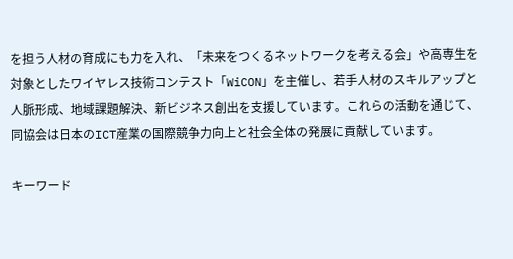を担う人材の育成にも力を入れ、「未来をつくるネットワークを考える会」や高専生を対象としたワイヤレス技術コンテスト「WiCON」を主催し、若手人材のスキルアップと人脈形成、地域課題解決、新ビジネス創出を支援しています。これらの活動を通じて、同協会は日本のICT産業の国際競争力向上と社会全体の発展に貢献しています。

キーワード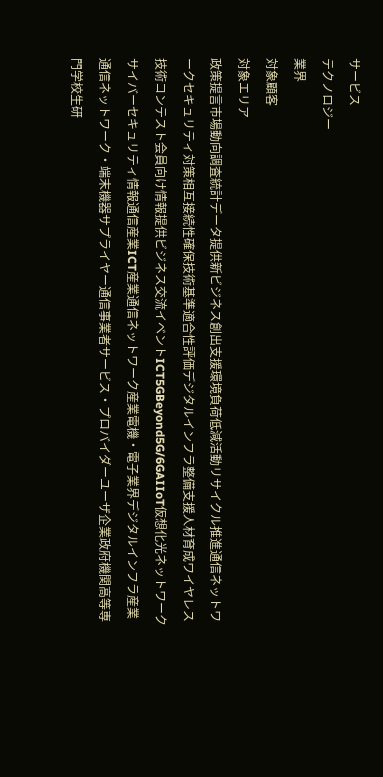サービス
テクノロジー
業界
対象顧客
対象エリア
政策提言市場動向調査統計データ提供新ビジネス創出支援環境負荷低減活動リサイクル推進通信ネットワークセキュリティ対策相互接続性確保技術基準適合性評価デジタルインフラ整備支援人材育成ワイヤレス技術コンテスト会員向け情報提供ビジネス交流イベントICT5GBeyond5G/6GAIIoT仮想化光ネットワークサイバーセキュリティ情報通信産業ICT産業通信ネットワーク産業電機・電子業界デジタルインフラ産業通信ネットワーク・端末機器サプライヤー通信事業者サービス・プロバイダーユーザ企業政府機関高等専門学校生研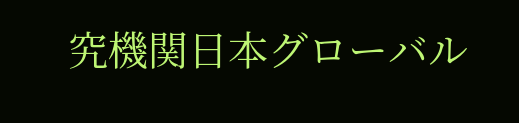究機関日本グローバル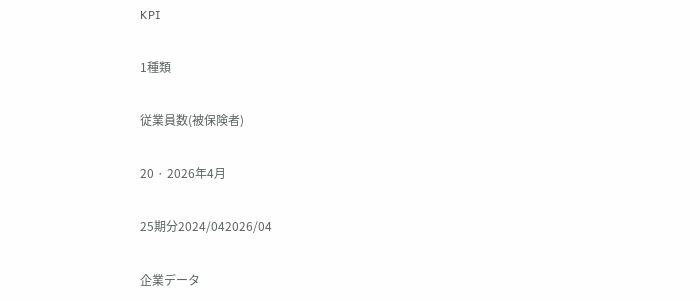KPI

1種類

従業員数(被保険者)

20 · 2026年4月

25期分2024/042026/04

企業データ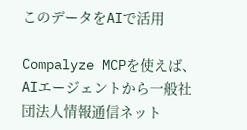このデータをAIで活用

Compalyze MCPを使えば、AIエージェントから一般社団法人情報通信ネット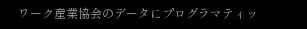ワーク産業協会のデータにプログラマティッ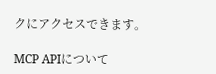クにアクセスできます。

MCP APIについて